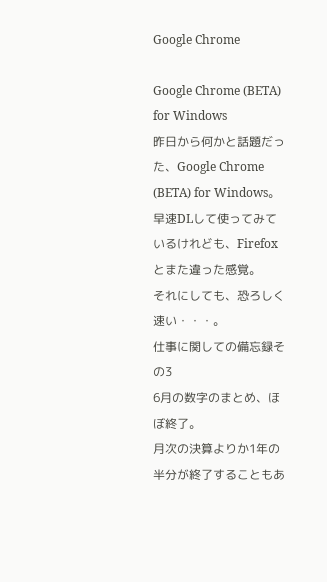Google Chrome

Google Chrome (BETA) for Windows
昨日から何かと話題だった、Google Chrome (BETA) for Windows。
早速DLして使ってみているけれども、Firefoxとまた違った感覚。
それにしても、恐ろしく速い・・・。
仕事に関しての備忘録その3
6月の数字のまとめ、ほぼ終了。
月次の決算よりか1年の半分が終了することもあ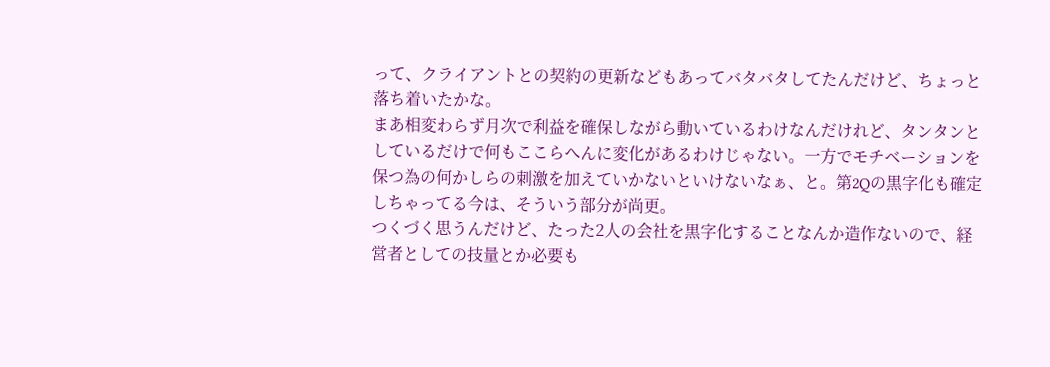って、クライアントとの契約の更新などもあってバタバタしてたんだけど、ちょっと落ち着いたかな。
まあ相変わらず月次で利益を確保しながら動いているわけなんだけれど、タンタンとしているだけで何もここらへんに変化があるわけじゃない。一方でモチベーションを保つ為の何かしらの刺激を加えていかないといけないなぁ、と。第2Qの黒字化も確定しちゃってる今は、そういう部分が尚更。
つくづく思うんだけど、たった2人の会社を黒字化することなんか造作ないので、経営者としての技量とか必要も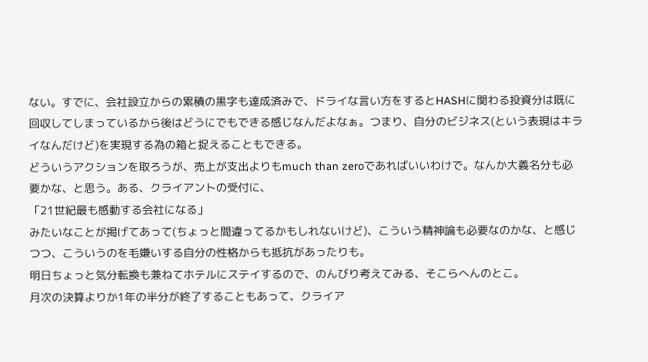ない。すでに、会社設立からの累積の黒字も達成済みで、ドライな言い方をするとHASHに関わる投資分は既に回収してしまっているから後はどうにでもできる感じなんだよなぁ。つまり、自分のビジネス(という表現はキライなんだけど)を実現する為の箱と捉えることもできる。
どういうアクションを取ろうが、売上が支出よりもmuch than zeroであればいいわけで。なんか大義名分も必要かな、と思う。ある、クライアントの受付に、
「21世紀最も感動する会社になる」
みたいなことが掲げてあって(ちょっと間違ってるかもしれないけど)、こういう精神論も必要なのかな、と感じつつ、こういうのを毛嫌いする自分の性格からも抵抗があったりも。
明日ちょっと気分転換も兼ねてホテルにステイするので、のんびり考えてみる、そこらへんのとこ。
月次の決算よりか1年の半分が終了することもあって、クライア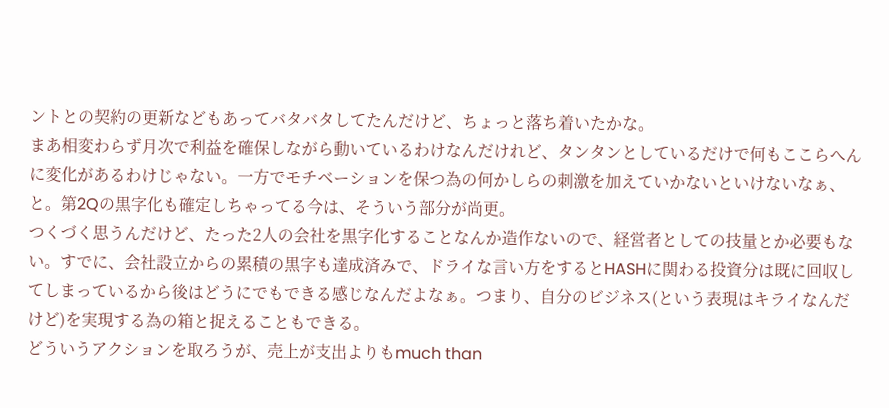ントとの契約の更新などもあってバタバタしてたんだけど、ちょっと落ち着いたかな。
まあ相変わらず月次で利益を確保しながら動いているわけなんだけれど、タンタンとしているだけで何もここらへんに変化があるわけじゃない。一方でモチベーションを保つ為の何かしらの刺激を加えていかないといけないなぁ、と。第2Qの黒字化も確定しちゃってる今は、そういう部分が尚更。
つくづく思うんだけど、たった2人の会社を黒字化することなんか造作ないので、経営者としての技量とか必要もない。すでに、会社設立からの累積の黒字も達成済みで、ドライな言い方をするとHASHに関わる投資分は既に回収してしまっているから後はどうにでもできる感じなんだよなぁ。つまり、自分のビジネス(という表現はキライなんだけど)を実現する為の箱と捉えることもできる。
どういうアクションを取ろうが、売上が支出よりもmuch than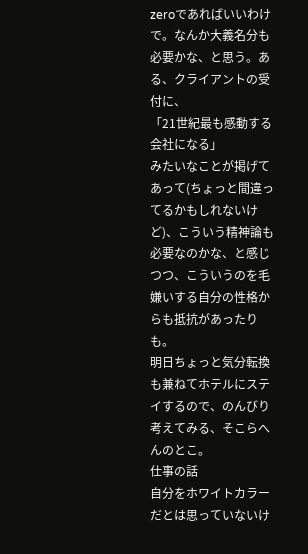zeroであればいいわけで。なんか大義名分も必要かな、と思う。ある、クライアントの受付に、
「21世紀最も感動する会社になる」
みたいなことが掲げてあって(ちょっと間違ってるかもしれないけど)、こういう精神論も必要なのかな、と感じつつ、こういうのを毛嫌いする自分の性格からも抵抗があったりも。
明日ちょっと気分転換も兼ねてホテルにステイするので、のんびり考えてみる、そこらへんのとこ。
仕事の話
自分をホワイトカラーだとは思っていないけ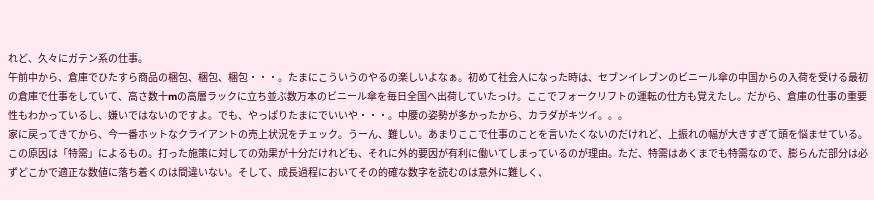れど、久々にガテン系の仕事。
午前中から、倉庫でひたすら商品の梱包、梱包、梱包・・・。たまにこういうのやるの楽しいよなぁ。初めて社会人になった時は、セブンイレブンのビニール傘の中国からの入荷を受ける最初の倉庫で仕事をしていて、高さ数十mの高層ラックに立ち並ぶ数万本のビニール傘を毎日全国へ出荷していたっけ。ここでフォークリフトの運転の仕方も覚えたし。だから、倉庫の仕事の重要性もわかっているし、嫌いではないのですよ。でも、やっぱりたまにでいいや・・・。中腰の姿勢が多かったから、カラダがキツイ。。。
家に戻ってきてから、今一番ホットなクライアントの売上状況をチェック。うーん、難しい。あまりここで仕事のことを言いたくないのだけれど、上振れの幅が大きすぎて頭を悩ませている。この原因は「特需」によるもの。打った施策に対しての効果が十分だけれども、それに外的要因が有利に働いてしまっているのが理由。ただ、特需はあくまでも特需なので、膨らんだ部分は必ずどこかで適正な数値に落ち着くのは間違いない。そして、成長過程においてその的確な数字を読むのは意外に難しく、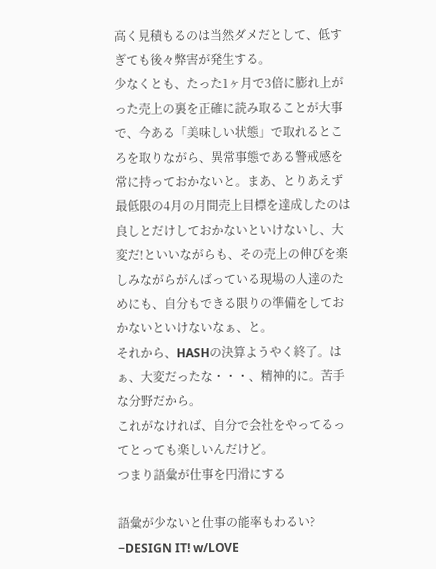高く見積もるのは当然ダメだとして、低すぎても後々弊害が発生する。
少なくとも、たった1ヶ月で3倍に膨れ上がった売上の裏を正確に読み取ることが大事で、今ある「美味しい状態」で取れるところを取りながら、異常事態である警戒感を常に持っておかないと。まあ、とりあえず最低限の4月の月間売上目標を達成したのは良しとだけしておかないといけないし、大変だ!といいながらも、その売上の伸びを楽しみながらがんばっている現場の人達のためにも、自分もできる限りの準備をしておかないといけないなぁ、と。
それから、HASHの決算ようやく終了。はぁ、大変だったな・・・、精神的に。苦手な分野だから。
これがなければ、自分で会社をやってるってとっても楽しいんだけど。
つまり語彙が仕事を円滑にする

語彙が少ないと仕事の能率もわるい?
−DESIGN IT! w/LOVE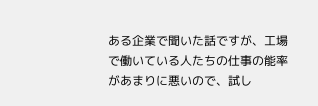ある企業で聞いた話ですが、工場で働いている人たちの仕事の能率があまりに悪いので、試し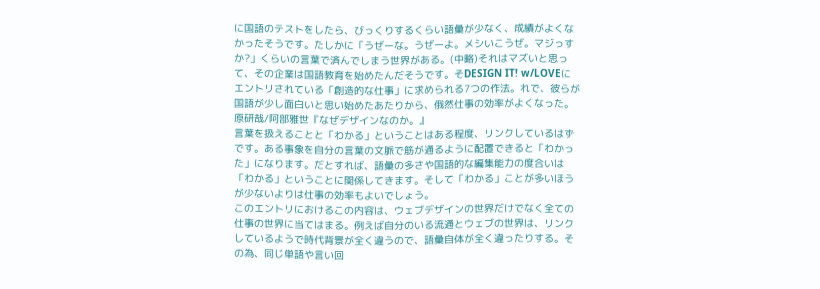に国語のテストをしたら、びっくりするくらい語彙が少なく、成績がよくなかったそうです。たしかに「うぜーな。うぜーよ。メシいこうぜ。マジっすか?」くらいの言葉で済んでしまう世界がある。(中略)それはマズいと思って、その企業は国語教育を始めたんだそうです。そDESIGN IT! w/LOVEにエントリされている「創造的な仕事」に求められる7つの作法。れで、彼らが国語が少し面白いと思い始めたあたりから、俄然仕事の効率がよくなった。
原研哉/阿部雅世『なぜデザインなのか。』
言葉を扱えることと「わかる」ということはある程度、リンクしているはずです。ある事象を自分の言葉の文脈で筋が通るように配置できると「わかった」になります。だとすれば、語彙の多さや国語的な編集能力の度合いは「わかる」ということに関係してきます。そして「わかる」ことが多いほうが少ないよりは仕事の効率もよいでしょう。
このエントリにおけるこの内容は、ウェブデザインの世界だけでなく全ての仕事の世界に当てはまる。例えば自分のいる流通とウェブの世界は、リンクしているようで時代背景が全く違うので、語彙自体が全く違ったりする。その為、同じ単語や言い回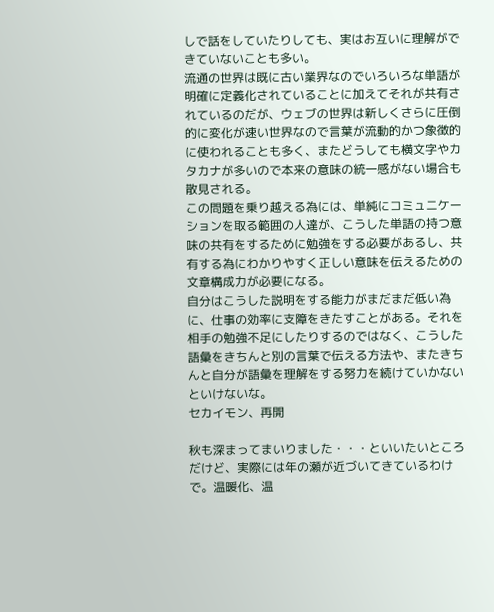しで話をしていたりしても、実はお互いに理解ができていないことも多い。
流通の世界は既に古い業界なのでいろいろな単語が明確に定義化されていることに加えてそれが共有されているのだが、ウェブの世界は新しくさらに圧倒的に変化が速い世界なので言葉が流動的かつ象徴的に使われることも多く、またどうしても横文字やカタカナが多いので本来の意味の統一感がない場合も散見される。
この問題を乗り越える為には、単純にコミュニケーションを取る範囲の人達が、こうした単語の持つ意味の共有をするために勉強をする必要があるし、共有する為にわかりやすく正しい意味を伝えるための文章構成力が必要になる。
自分はこうした説明をする能力がまだまだ低い為に、仕事の効率に支障をきたすことがある。それを相手の勉強不足にしたりするのではなく、こうした語彙をきちんと別の言葉で伝える方法や、またきちんと自分が語彙を理解をする努力を続けていかないといけないな。
セカイモン、再開

秋も深まってまいりました・・・といいたいところだけど、実際には年の瀬が近づいてきているわけで。温暖化、温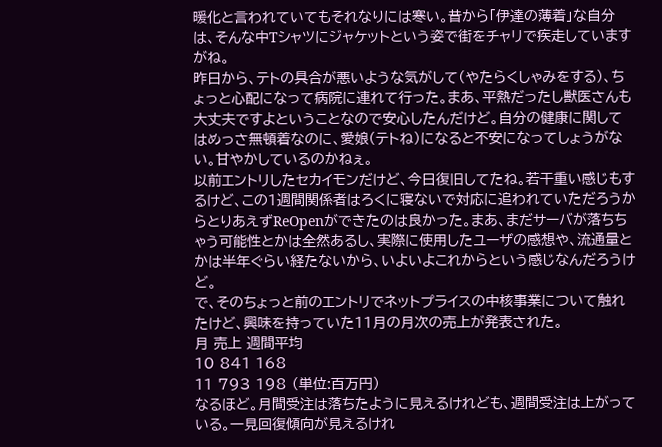暖化と言われていてもそれなりには寒い。昔から「伊達の薄着」な自分は、そんな中Tシャツにジャケットという姿で街をチャリで疾走していますがね。
昨日から、テトの具合が悪いような気がして(やたらくしゃみをする)、ちょっと心配になって病院に連れて行った。まあ、平熱だったし獣医さんも大丈夫ですよということなので安心したんだけど。自分の健康に関してはめっさ無頓着なのに、愛娘(テトね)になると不安になってしょうがない。甘やかしているのかねぇ。
以前エントリしたセカイモンだけど、今日復旧してたね。若干重い感じもするけど、この1週間関係者はろくに寝ないで対応に追われていただろうからとりあえずReOpenができたのは良かった。まあ、まだサーバが落ちちゃう可能性とかは全然あるし、実際に使用したユーザの感想や、流通量とかは半年ぐらい経たないから、いよいよこれからという感じなんだろうけど。
で、そのちょっと前のエントリでネットプライスの中核事業について触れたけど、興味を持っていた11月の月次の売上が発表された。
月 売上 週間平均
10 841 168
11 793 198 (単位:百万円)
なるほど。月間受注は落ちたように見えるけれども、週間受注は上がっている。一見回復傾向が見えるけれ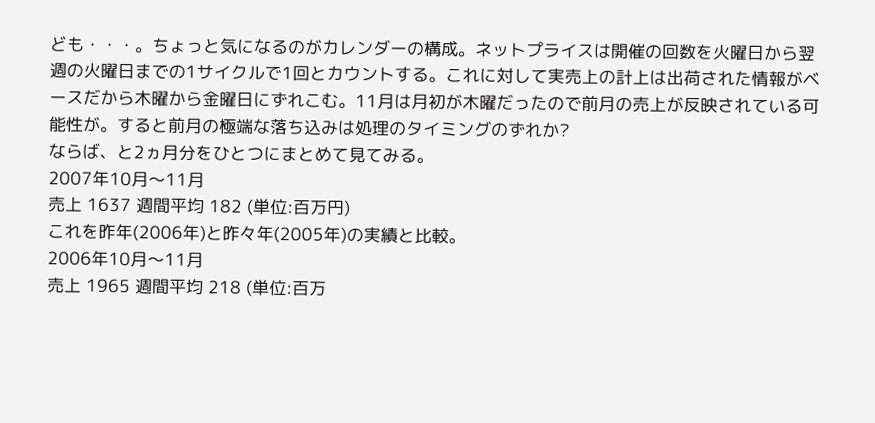ども・・・。ちょっと気になるのがカレンダーの構成。ネットプライスは開催の回数を火曜日から翌週の火曜日までの1サイクルで1回とカウントする。これに対して実売上の計上は出荷された情報がベースだから木曜から金曜日にずれこむ。11月は月初が木曜だったので前月の売上が反映されている可能性が。すると前月の極端な落ち込みは処理のタイミングのずれか?
ならば、と2ヵ月分をひとつにまとめて見てみる。
2007年10月〜11月
売上 1637 週間平均 182 (単位:百万円)
これを昨年(2006年)と昨々年(2005年)の実績と比較。
2006年10月〜11月
売上 1965 週間平均 218 (単位:百万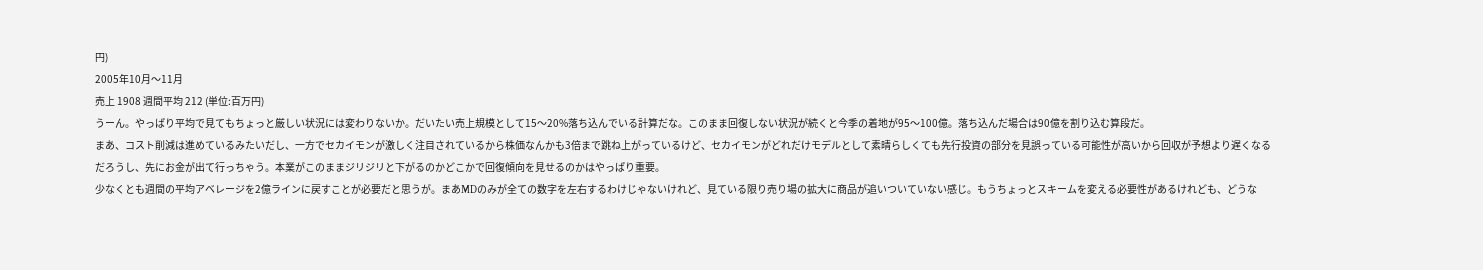円)
2005年10月〜11月
売上 1908 週間平均 212 (単位:百万円)
うーん。やっぱり平均で見てもちょっと厳しい状況には変わりないか。だいたい売上規模として15〜20%落ち込んでいる計算だな。このまま回復しない状況が続くと今季の着地が95〜100億。落ち込んだ場合は90億を割り込む算段だ。
まあ、コスト削減は進めているみたいだし、一方でセカイモンが激しく注目されているから株価なんかも3倍まで跳ね上がっているけど、セカイモンがどれだけモデルとして素晴らしくても先行投資の部分を見誤っている可能性が高いから回収が予想より遅くなるだろうし、先にお金が出て行っちゃう。本業がこのままジリジリと下がるのかどこかで回復傾向を見せるのかはやっぱり重要。
少なくとも週間の平均アベレージを2億ラインに戻すことが必要だと思うが。まあMDのみが全ての数字を左右するわけじゃないけれど、見ている限り売り場の拡大に商品が追いついていない感じ。もうちょっとスキームを変える必要性があるけれども、どうな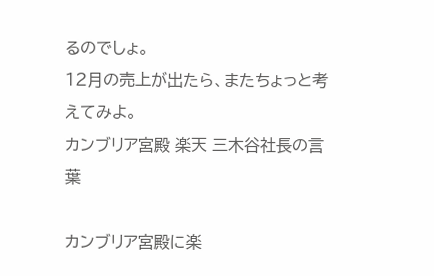るのでしょ。
12月の売上が出たら、またちょっと考えてみよ。
カンブリア宮殿 楽天 三木谷社長の言葉

カンブリア宮殿に楽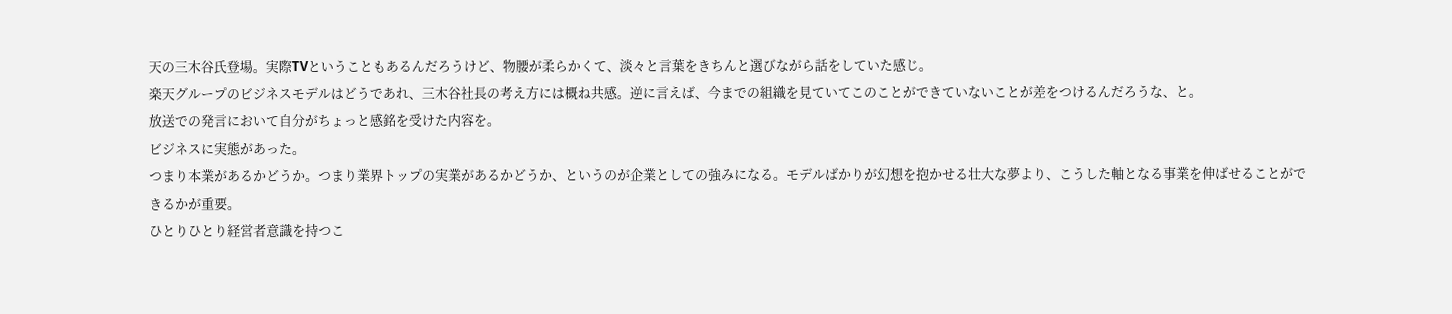天の三木谷氏登場。実際TVということもあるんだろうけど、物腰が柔らかくて、淡々と言葉をきちんと選びながら話をしていた感じ。
楽天グループのビジネスモデルはどうであれ、三木谷社長の考え方には概ね共感。逆に言えば、今までの組織を見ていてこのことができていないことが差をつけるんだろうな、と。
放送での発言において自分がちょっと感銘を受けた内容を。
ビジネスに実態があった。
つまり本業があるかどうか。つまり業界トップの実業があるかどうか、というのが企業としての強みになる。モデルばかりが幻想を抱かせる壮大な夢より、こうした軸となる事業を伸ばせることができるかが重要。
ひとりひとり経営者意識を持つこ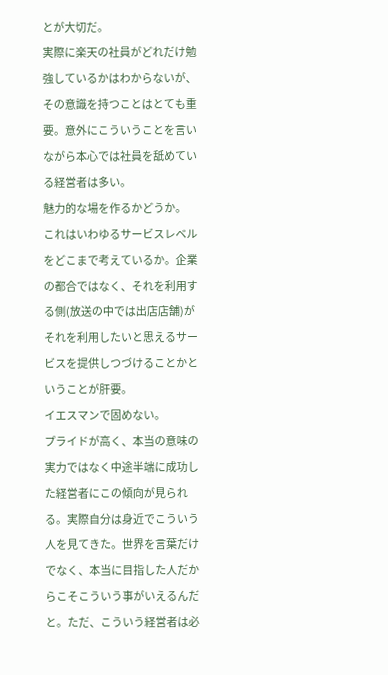とが大切だ。
実際に楽天の社員がどれだけ勉強しているかはわからないが、その意識を持つことはとても重要。意外にこういうことを言いながら本心では社員を舐めている経営者は多い。
魅力的な場を作るかどうか。
これはいわゆるサービスレベルをどこまで考えているか。企業の都合ではなく、それを利用する側(放送の中では出店店舗)がそれを利用したいと思えるサービスを提供しつづけることかということが肝要。
イエスマンで固めない。
プライドが高く、本当の意味の実力ではなく中途半端に成功した経営者にこの傾向が見られる。実際自分は身近でこういう人を見てきた。世界を言葉だけでなく、本当に目指した人だからこそこういう事がいえるんだと。ただ、こういう経営者は必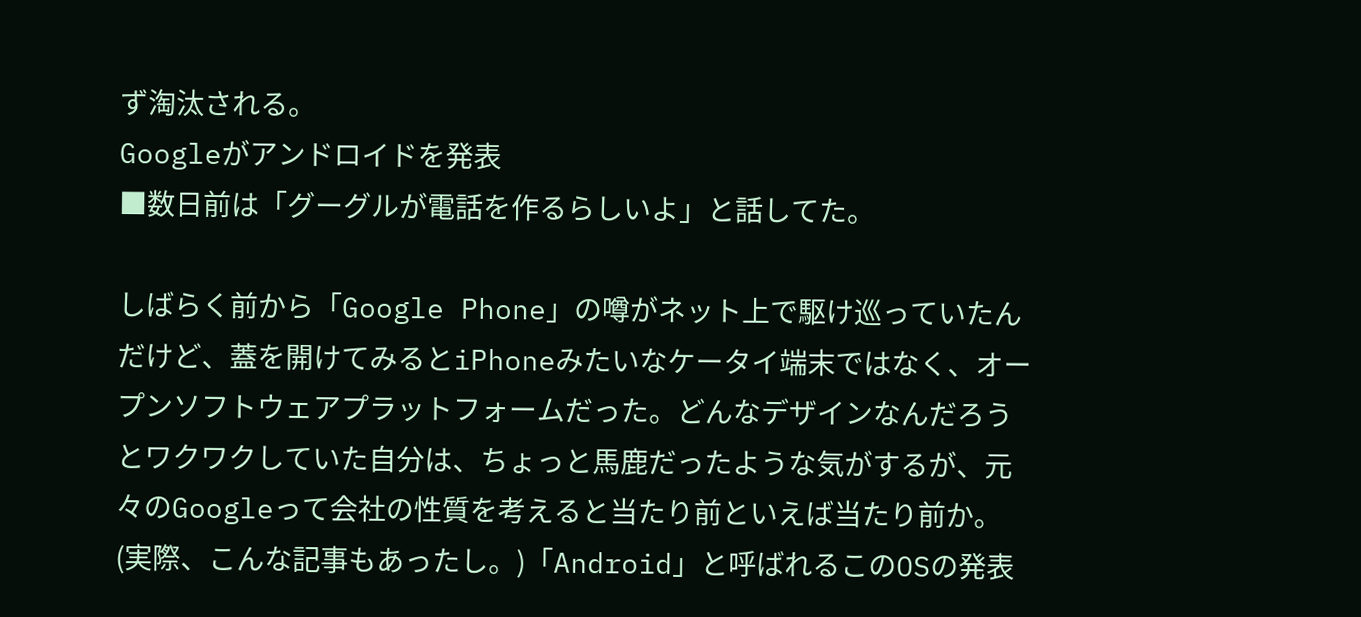ず淘汰される。
Googleがアンドロイドを発表
■数日前は「グーグルが電話を作るらしいよ」と話してた。

しばらく前から「Google Phone」の噂がネット上で駆け巡っていたんだけど、蓋を開けてみるとiPhoneみたいなケータイ端末ではなく、オープンソフトウェアプラットフォームだった。どんなデザインなんだろうとワクワクしていた自分は、ちょっと馬鹿だったような気がするが、元々のGoogleって会社の性質を考えると当たり前といえば当たり前か。(実際、こんな記事もあったし。)「Android」と呼ばれるこのOSの発表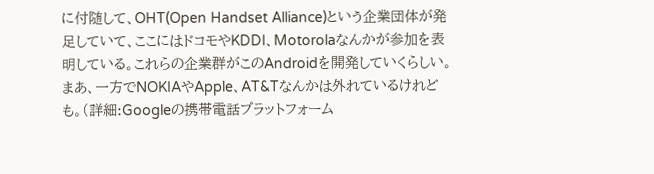に付随して、OHT(Open Handset Alliance)という企業団体が発足していて、ここにはドコモやKDDI、Motorolaなんかが参加を表明している。これらの企業群がこのAndroidを開発していくらしい。まあ、一方でNOKIAやApple、AT&Tなんかは外れているけれども。(詳細:Googleの携帯電話プラットフォーム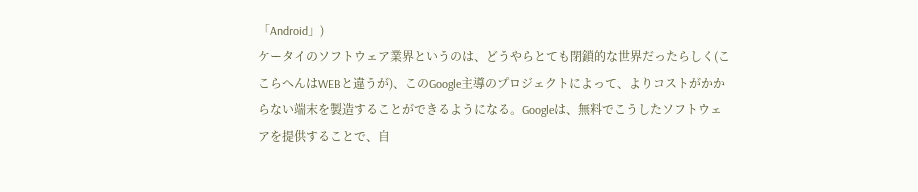「Android」)
ケータイのソフトウェア業界というのは、どうやらとても閉鎖的な世界だったらしく(ここらへんはWEBと違うが)、このGoogle主導のプロジェクトによって、よりコストがかからない端末を製造することができるようになる。Googleは、無料でこうしたソフトウェアを提供することで、自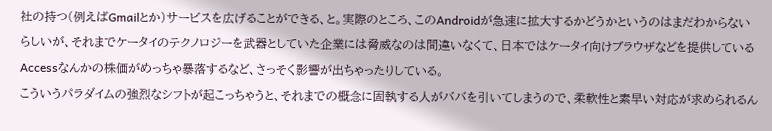社の持つ(例えばGmailとか)サービスを広げることができる、と。実際のところ、このAndroidが急速に拡大するかどうかというのはまだわからないらしいが、それまでケータイのテクノロジーを武器としていた企業には脅威なのは間違いなくて、日本ではケータイ向けブラウザなどを提供しているAccessなんかの株価がめっちゃ暴落するなど、さっそく影響が出ちゃったりしている。
こういうパラダイムの強烈なシフトが起こっちゃうと、それまでの概念に固執する人がババを引いてしまうので、柔軟性と素早い対応が求められるん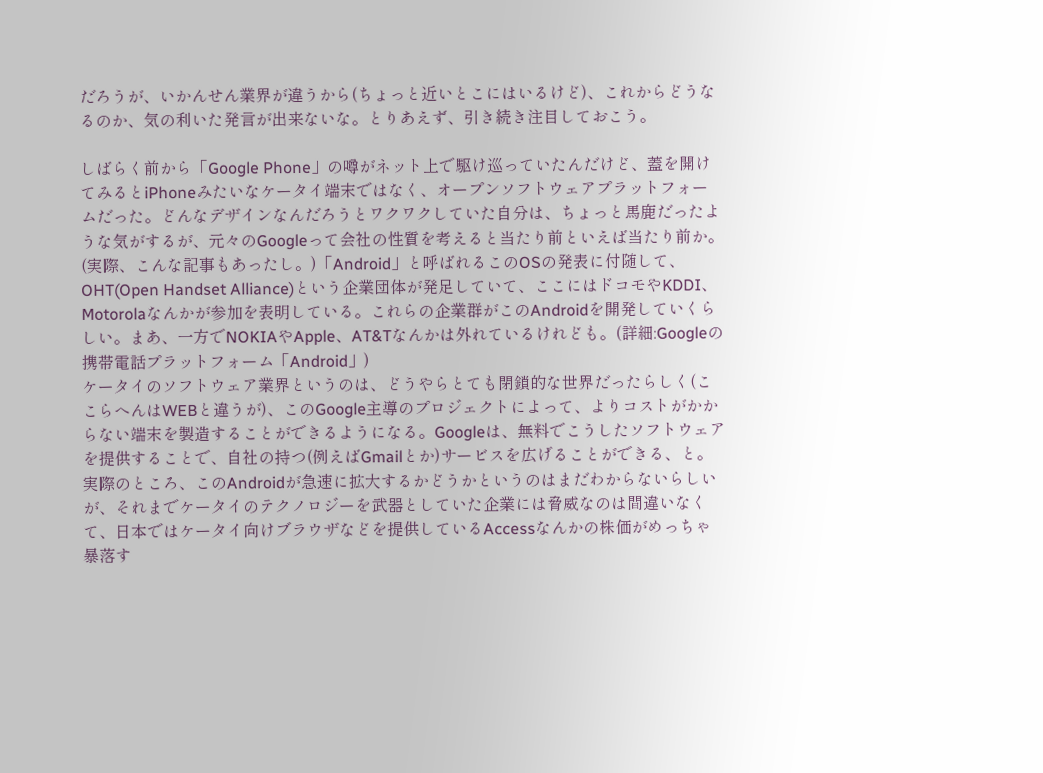だろうが、いかんせん業界が違うから(ちょっと近いとこにはいるけど)、これからどうなるのか、気の利いた発言が出来ないな。とりあえず、引き続き注目しておこう。

しばらく前から「Google Phone」の噂がネット上で駆け巡っていたんだけど、蓋を開けてみるとiPhoneみたいなケータイ端末ではなく、オープンソフトウェアプラットフォームだった。どんなデザインなんだろうとワクワクしていた自分は、ちょっと馬鹿だったような気がするが、元々のGoogleって会社の性質を考えると当たり前といえば当たり前か。(実際、こんな記事もあったし。)「Android」と呼ばれるこのOSの発表に付随して、OHT(Open Handset Alliance)という企業団体が発足していて、ここにはドコモやKDDI、Motorolaなんかが参加を表明している。これらの企業群がこのAndroidを開発していくらしい。まあ、一方でNOKIAやApple、AT&Tなんかは外れているけれども。(詳細:Googleの携帯電話プラットフォーム「Android」)
ケータイのソフトウェア業界というのは、どうやらとても閉鎖的な世界だったらしく(ここらへんはWEBと違うが)、このGoogle主導のプロジェクトによって、よりコストがかからない端末を製造することができるようになる。Googleは、無料でこうしたソフトウェアを提供することで、自社の持つ(例えばGmailとか)サービスを広げることができる、と。実際のところ、このAndroidが急速に拡大するかどうかというのはまだわからないらしいが、それまでケータイのテクノロジーを武器としていた企業には脅威なのは間違いなくて、日本ではケータイ向けブラウザなどを提供しているAccessなんかの株価がめっちゃ暴落す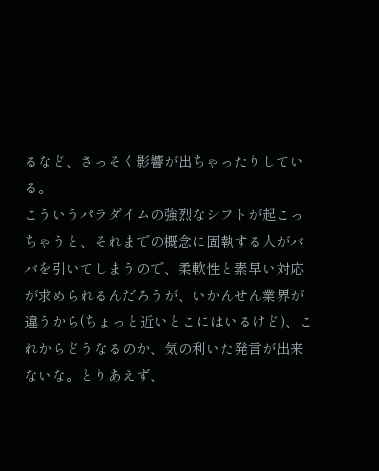るなど、さっそく影響が出ちゃったりしている。
こういうパラダイムの強烈なシフトが起こっちゃうと、それまでの概念に固執する人がババを引いてしまうので、柔軟性と素早い対応が求められるんだろうが、いかんせん業界が違うから(ちょっと近いとこにはいるけど)、これからどうなるのか、気の利いた発言が出来ないな。とりあえず、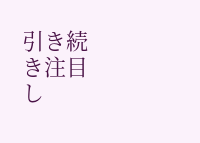引き続き注目し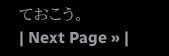ておこう。
| Next Page » |